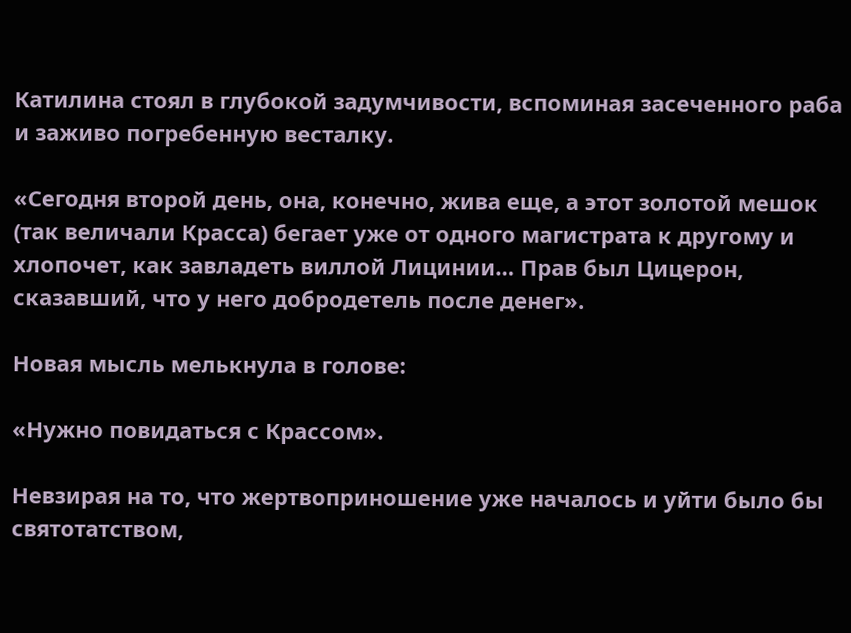Катилина стоял в глубокой задумчивости, вспоминая засеченного раба и заживо погребенную весталку.

«Сегодня второй день, она, конечно, жива еще, а этот золотой мешок (так величали Красса) бегает уже от одного магистрата к другому и хлопочет, как завладеть виллой Лицинии… Прав был Цицерон, сказавший, что у него добродетель после денег».

Новая мысль мелькнула в голове:

«Нужно повидаться с Крассом».

Невзирая на то, что жертвоприношение уже началось и уйти было бы святотатством,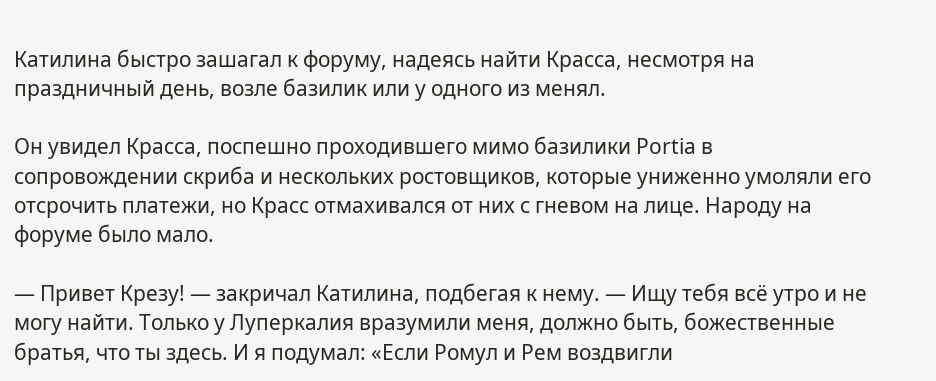Катилина быстро зашагал к форуму, надеясь найти Красса, несмотря на праздничный день, возле базилик или у одного из менял.

Он увидел Красса, поспешно проходившего мимо базилики Portia в сопровождении скриба и нескольких ростовщиков, которые униженно умоляли его отсрочить платежи, но Красс отмахивался от них с гневом на лице. Народу на форуме было мало.

— Привет Крезу! — закричал Катилина, подбегая к нему. — Ищу тебя всё утро и не могу найти. Только у Луперкалия вразумили меня, должно быть, божественные братья, что ты здесь. И я подумал: «Если Ромул и Рем воздвигли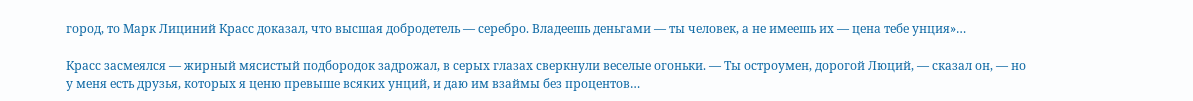город, то Марк Лициний Красс доказал, что высшая добродетель — серебро. Владеешь деньгами — ты человек, а не имеешь их — цена тебе унция»…

Красс засмеялся — жирный мясистый подбородок задрожал, в серых глазах сверкнули веселые огоньки. — Ты остроумен, дорогой Люций, — сказал он, — но у меня есть друзья, которых я ценю превыше всяких унций, и даю им взаймы без процентов…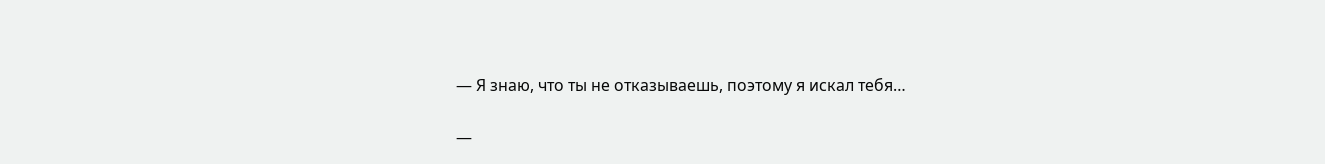— Я знаю, что ты не отказываешь, поэтому я искал тебя…

—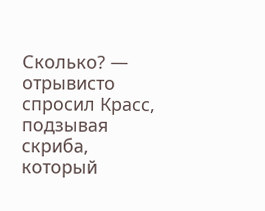Сколько? — отрывисто спросил Красс, подзывая скриба, который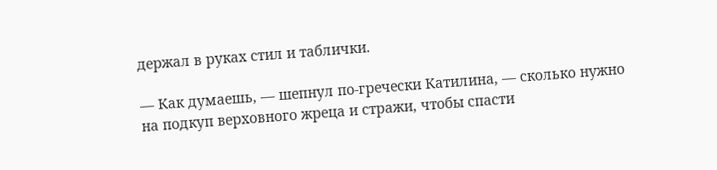держал в руках стил и таблички.

— Как думаешь, — шепнул по-гречески Катилина, — сколько нужно на подкуп верховного жреца и стражи, чтобы спасти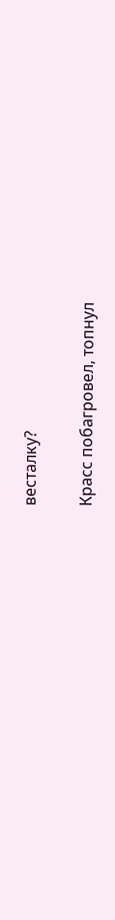весталку?

Красс побагровел, топнул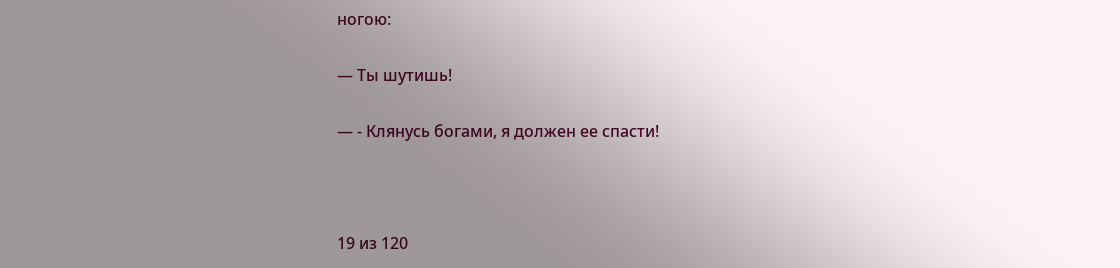ногою:

— Ты шутишь!

— - Клянусь богами, я должен ее спасти!



19 из 120